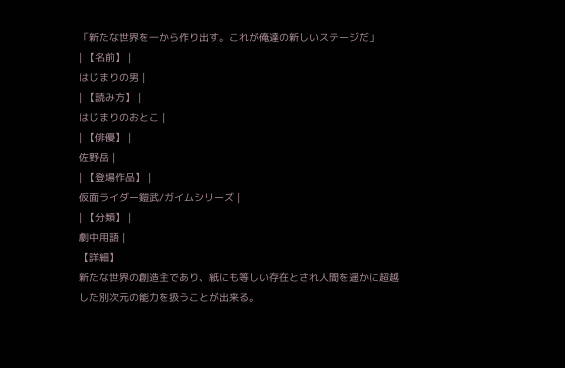「新たな世界を一から作り出す。これが俺達の新しいステージだ」
| 【名前】 |
はじまりの男 |
| 【読み方】 |
はじまりのおとこ |
| 【俳優】 |
佐野岳 |
| 【登場作品】 |
仮面ライダー鎧武/ガイムシリーズ |
| 【分類】 |
劇中用語 |
【詳細】
新たな世界の創造主であり、紙にも等しい存在とされ人間を遥かに超越した別次元の能力を扱うことが出来る。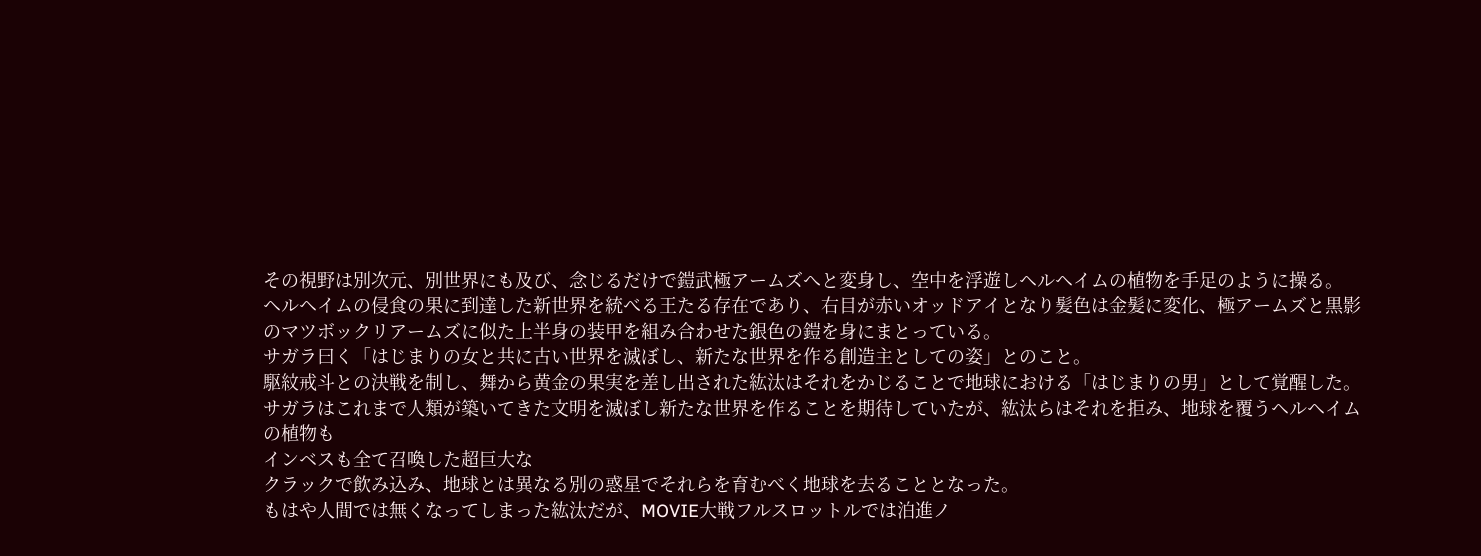その視野は別次元、別世界にも及び、念じるだけで鎧武極アームズへと変身し、空中を浮遊しヘルヘイムの植物を手足のように操る。
ヘルヘイムの侵食の果に到達した新世界を統べる王たる存在であり、右目が赤いオッドアイとなり髪色は金髪に変化、極アームズと黒影のマツボックリアームズに似た上半身の装甲を組み合わせた銀色の鎧を身にまとっている。
サガラ曰く「はじまりの女と共に古い世界を滅ぼし、新たな世界を作る創造主としての姿」とのこと。
駆紋戒斗との決戦を制し、舞から黄金の果実を差し出された紘汰はそれをかじることで地球における「はじまりの男」として覚醒した。
サガラはこれまで人類が築いてきた文明を滅ぼし新たな世界を作ることを期待していたが、紘汰らはそれを拒み、地球を覆うヘルヘイムの植物も
インベスも全て召喚した超巨大な
クラックで飲み込み、地球とは異なる別の惑星でそれらを育むべく地球を去ることとなった。
もはや人間では無くなってしまった紘汰だが、MOVIE大戦フルスロットルでは泊進ノ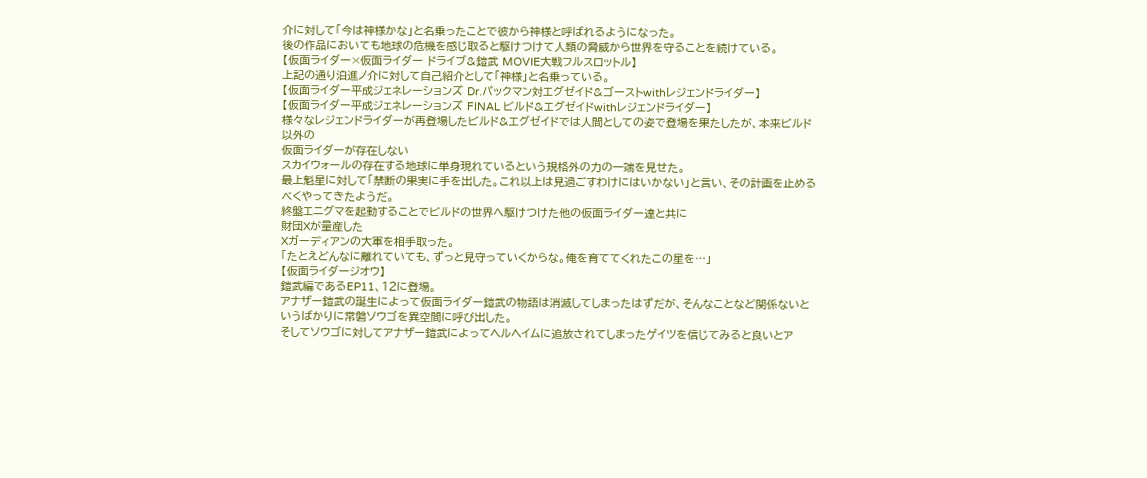介に対して「今は神様かな」と名乗ったことで彼から神様と呼ばれるようになった。
後の作品においても地球の危機を感じ取ると駆けつけて人類の脅威から世界を守ることを続けている。
【仮面ライダー×仮面ライダー ドライブ&鎧武 MOVIE大戦フルスロットル】
上記の通り泊進ノ介に対して自己紹介として「神様」と名乗っている。
【仮面ライダー平成ジェネレーションズ Dr.パックマン対エグゼイド&ゴーストwithレジェンドライダー】
【仮面ライダー平成ジェネレーションズ FINAL ビルド&エグゼイドwithレジェンドライダー】
様々なレジェンドライダーが再登場したビルド&エグゼイドでは人間としての姿で登場を果たしたが、本来ビルド以外の
仮面ライダーが存在しない
スカイウォールの存在する地球に単身現れているという規格外の力の一端を見せた。
最上魁星に対して「禁断の果実に手を出した。これ以上は見過ごすわけにはいかない」と言い、その計画を止めるべくやってきたようだ。
終盤エニグマを起動することでビルドの世界へ駆けつけた他の仮面ライダー達と共に
財団Xが量産した
Xガーディアンの大軍を相手取った。
「たとえどんなに離れていても、ずっと見守っていくからな。俺を育ててくれたこの星を…」
【仮面ライダージオウ】
鎧武編であるEP11、12に登場。
アナザー鎧武の誕生によって仮面ライダー鎧武の物語は消滅してしまったはずだが、そんなことなど関係ないというばかりに常磐ソウゴを異空間に呼び出した。
そしてソウゴに対してアナザー鎧武によってヘルヘイムに追放されてしまったゲイツを信じてみると良いとア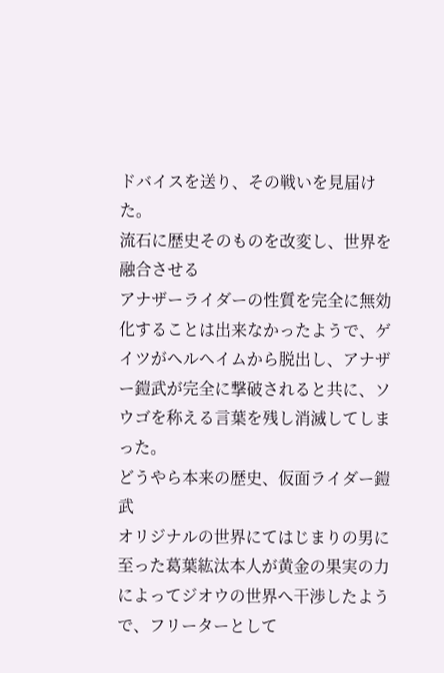ドバイスを送り、その戦いを見届けた。
流石に歴史そのものを改変し、世界を融合させる
アナザーライダーの性質を完全に無効化することは出来なかったようで、ゲイツがヘルヘイムから脱出し、アナザー鎧武が完全に撃破されると共に、ソウゴを称える言葉を残し消滅してしまった。
どうやら本来の歴史、仮面ライダー鎧武
オリジナルの世界にてはじまりの男に至った葛葉紘汰本人が黄金の果実の力によってジオウの世界へ干渉したようで、フリーターとして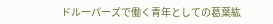ドルーパーズで働く青年としての葛葉紘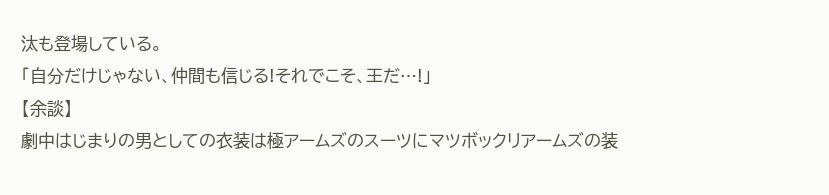汰も登場している。
「自分だけじゃない、仲間も信じる!それでこそ、王だ…!」
【余談】
劇中はじまりの男としての衣装は極アームズのスーツにマツボックリアームズの装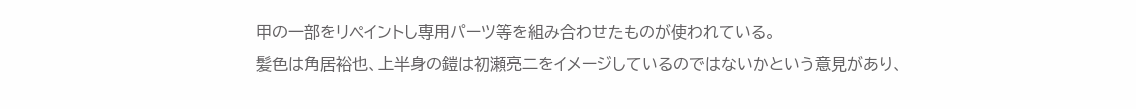甲の一部をリペイントし専用パーツ等を組み合わせたものが使われている。
髪色は角居裕也、上半身の鎧は初瀬亮二をイメージしているのではないかという意見があり、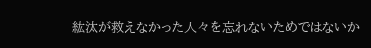紘汰が救えなかった人々を忘れないためではないか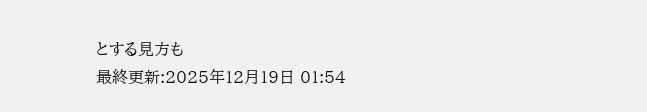とする見方も
最終更新:2025年12月19日 01:54